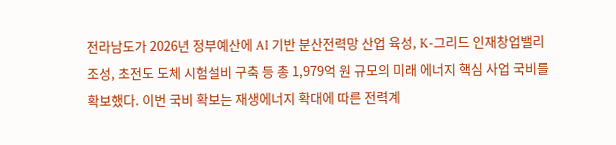전라남도가 2026년 정부예산에 AI 기반 분산전력망 산업 육성, K-그리드 인재창업밸리 조성, 초전도 도체 시험설비 구축 등 총 1,979억 원 규모의 미래 에너지 핵심 사업 국비를 확보했다. 이번 국비 확보는 재생에너지 확대에 따른 전력계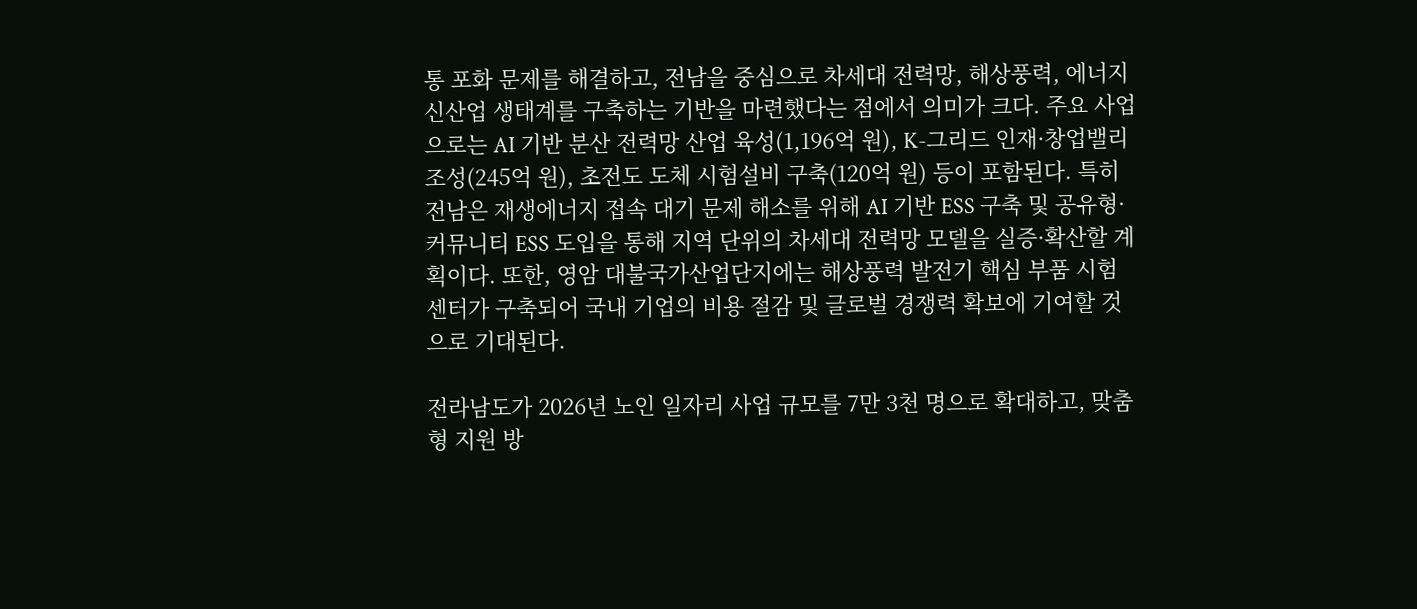통 포화 문제를 해결하고, 전남을 중심으로 차세대 전력망, 해상풍력, 에너지 신산업 생태계를 구축하는 기반을 마련했다는 점에서 의미가 크다. 주요 사업으로는 AI 기반 분산 전력망 산업 육성(1,196억 원), K-그리드 인재·창업밸리 조성(245억 원), 초전도 도체 시험설비 구축(120억 원) 등이 포함된다. 특히 전남은 재생에너지 접속 대기 문제 해소를 위해 AI 기반 ESS 구축 및 공유형·커뮤니티 ESS 도입을 통해 지역 단위의 차세대 전력망 모델을 실증·확산할 계획이다. 또한, 영암 대불국가산업단지에는 해상풍력 발전기 핵심 부품 시험센터가 구축되어 국내 기업의 비용 절감 및 글로벌 경쟁력 확보에 기여할 것으로 기대된다.

전라남도가 2026년 노인 일자리 사업 규모를 7만 3천 명으로 확대하고, 맞춤형 지원 방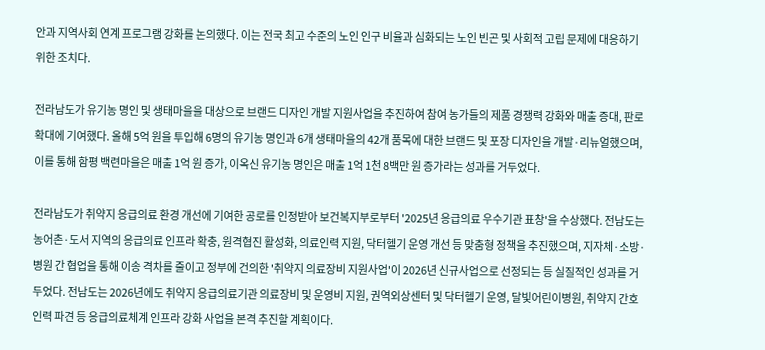안과 지역사회 연계 프로그램 강화를 논의했다. 이는 전국 최고 수준의 노인 인구 비율과 심화되는 노인 빈곤 및 사회적 고립 문제에 대응하기 위한 조치다.

전라남도가 유기농 명인 및 생태마을을 대상으로 브랜드 디자인 개발 지원사업을 추진하여 참여 농가들의 제품 경쟁력 강화와 매출 증대, 판로 확대에 기여했다. 올해 5억 원을 투입해 6명의 유기농 명인과 6개 생태마을의 42개 품목에 대한 브랜드 및 포장 디자인을 개발·리뉴얼했으며, 이를 통해 함평 백련마을은 매출 1억 원 증가, 이옥신 유기농 명인은 매출 1억 1천 8백만 원 증가라는 성과를 거두었다.

전라남도가 취약지 응급의료 환경 개선에 기여한 공로를 인정받아 보건복지부로부터 '2025년 응급의료 우수기관 표창'을 수상했다. 전남도는 농어촌·도서 지역의 응급의료 인프라 확충, 원격협진 활성화, 의료인력 지원, 닥터헬기 운영 개선 등 맞춤형 정책을 추진했으며, 지자체·소방·병원 간 협업을 통해 이송 격차를 줄이고 정부에 건의한 '취약지 의료장비 지원사업'이 2026년 신규사업으로 선정되는 등 실질적인 성과를 거두었다. 전남도는 2026년에도 취약지 응급의료기관 의료장비 및 운영비 지원, 권역외상센터 및 닥터헬기 운영, 달빛어린이병원, 취약지 간호인력 파견 등 응급의료체계 인프라 강화 사업을 본격 추진할 계획이다.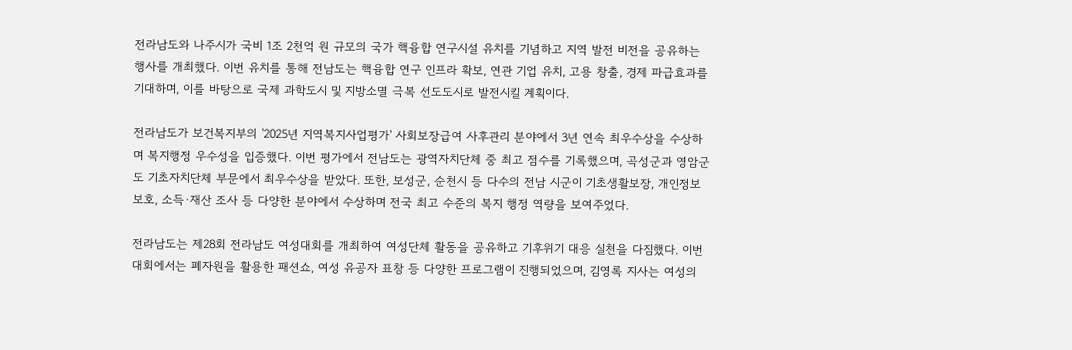전라남도와 나주시가 국비 1조 2천억 원 규모의 국가 핵융합 연구시설 유치를 기념하고 지역 발전 비전을 공유하는 행사를 개최했다. 이번 유치를 통해 전남도는 핵융합 연구 인프라 확보, 연관 기업 유치, 고용 창출, 경제 파급효과를 기대하며, 이를 바탕으로 국제 과학도시 및 지방소멸 극복 선도도시로 발전시킬 계획이다.

전라남도가 보건복지부의 '2025년 지역복지사업평가' 사회보장급여 사후관리 분야에서 3년 연속 최우수상을 수상하며 복지행정 우수성을 입증했다. 이번 평가에서 전남도는 광역자치단체 중 최고 점수를 기록했으며, 곡성군과 영암군도 기초자치단체 부문에서 최우수상을 받았다. 또한, 보성군, 순천시 등 다수의 전남 시군이 기초생활보장, 개인정보보호, 소득·재산 조사 등 다양한 분야에서 수상하며 전국 최고 수준의 복지 행정 역량을 보여주었다.

전라남도는 제28회 전라남도 여성대회를 개최하여 여성단체 활동을 공유하고 기후위기 대응 실천을 다짐했다. 이번 대회에서는 폐자원을 활용한 패션쇼, 여성 유공자 표창 등 다양한 프로그램이 진행되었으며, 김영록 지사는 여성의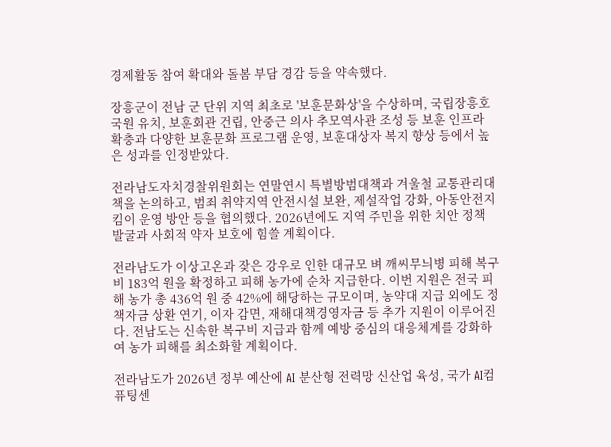경제활동 참여 확대와 돌봄 부담 경감 등을 약속했다.

장흥군이 전남 군 단위 지역 최초로 '보훈문화상'을 수상하며, 국립장흥호국원 유치, 보훈회관 건립, 안중근 의사 추모역사관 조성 등 보훈 인프라 확충과 다양한 보훈문화 프로그램 운영, 보훈대상자 복지 향상 등에서 높은 성과를 인정받았다.

전라남도자치경찰위원회는 연말연시 특별방범대책과 겨울철 교통관리대책을 논의하고, 범죄 취약지역 안전시설 보완, 제설작업 강화, 아동안전지킴이 운영 방안 등을 협의했다. 2026년에도 지역 주민을 위한 치안 정책 발굴과 사회적 약자 보호에 힘쓸 계획이다.

전라남도가 이상고온과 잦은 강우로 인한 대규모 벼 깨씨무늬병 피해 복구비 183억 원을 확정하고 피해 농가에 순차 지급한다. 이번 지원은 전국 피해 농가 총 436억 원 중 42%에 해당하는 규모이며, 농약대 지급 외에도 정책자금 상환 연기, 이자 감면, 재해대책경영자금 등 추가 지원이 이루어진다. 전남도는 신속한 복구비 지급과 함께 예방 중심의 대응체계를 강화하여 농가 피해를 최소화할 계획이다.

전라남도가 2026년 정부 예산에 AI 분산형 전력망 신산업 육성, 국가 AI컴퓨팅센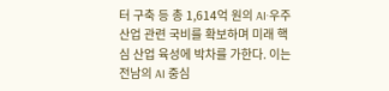터 구축 등 총 1,614억 원의 AI·우주산업 관련 국비를 확보하며 미래 핵심 산업 육성에 박차를 가한다. 이는 전남의 AI 중심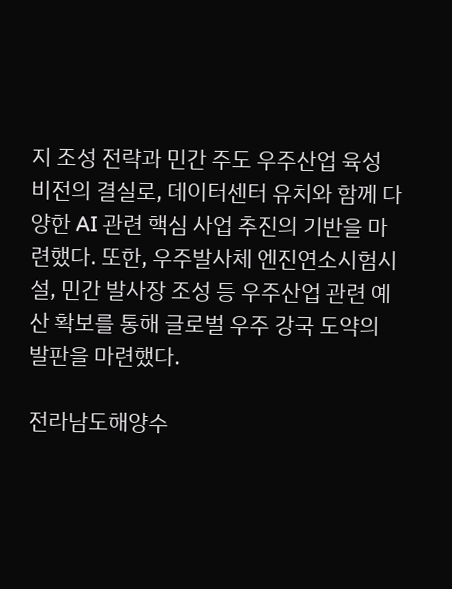지 조성 전략과 민간 주도 우주산업 육성 비전의 결실로, 데이터센터 유치와 함께 다양한 AI 관련 핵심 사업 추진의 기반을 마련했다. 또한, 우주발사체 엔진연소시험시설, 민간 발사장 조성 등 우주산업 관련 예산 확보를 통해 글로벌 우주 강국 도약의 발판을 마련했다.

전라남도해양수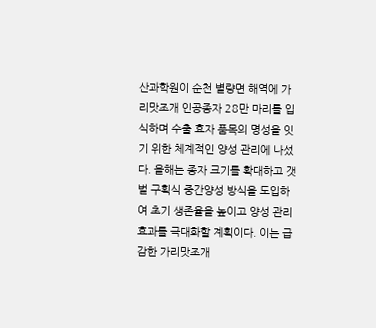산과학원이 순천 별량면 해역에 가리맛조개 인공종자 28만 마리를 입식하며 수출 효자 품목의 명성을 잇기 위한 체계적인 양성 관리에 나섰다. 올해는 종자 크기를 확대하고 갯벌 구획식 중간양성 방식을 도입하여 초기 생존율을 높이고 양성 관리 효과를 극대화할 계획이다. 이는 급감한 가리맛조개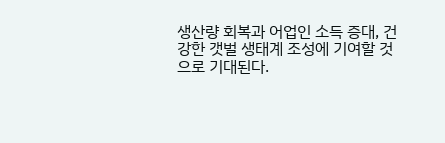생산량 회복과 어업인 소득 증대, 건강한 갯벌 생태계 조성에 기여할 것으로 기대된다.